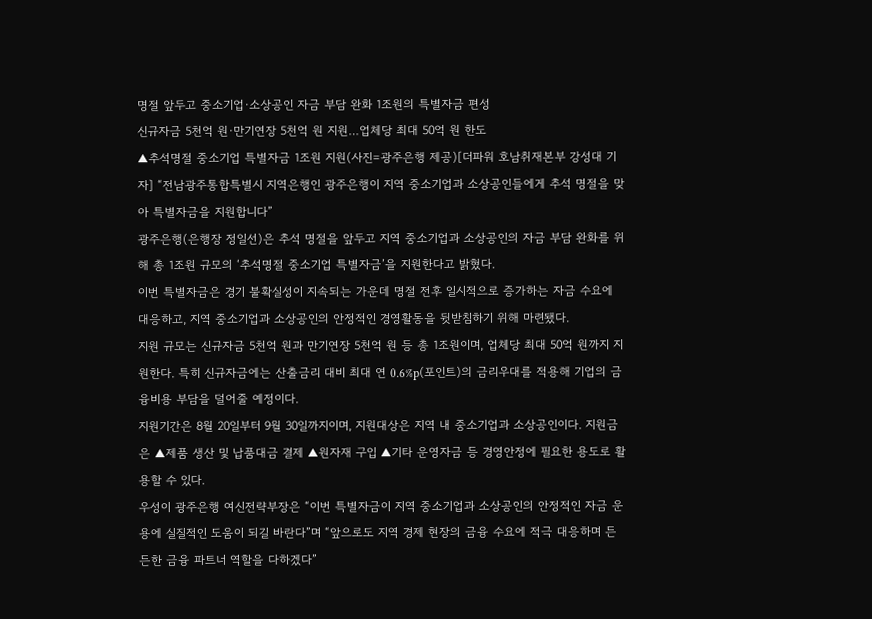명절 앞두고 중소기업·소상공인 자금 부담 완화 1조원의 특별자금 편성
신규자금 5천억 원·만기연장 5천억 원 지원…업체당 최대 50억 원 한도
▲추석명절 중소기업 특별자금 1조원 지원(사진=광주은행 제공)[더파워 호남취재본부 강성대 기자] “전남광주통합특별시 지역은행인 광주은행이 지역 중소기업과 소상공인들에게 추석 명절을 맞아 특별자금을 지원합니다”
광주은행(은행장 정일선)은 추석 명절을 앞두고 지역 중소기업과 소상공인의 자금 부담 완화를 위해 총 1조원 규모의 ‘추석명절 중소기업 특별자금’을 지원한다고 밝혔다.
이번 특별자금은 경기 불확실성이 지속되는 가운데 명절 전후 일시적으로 증가하는 자금 수요에 대응하고, 지역 중소기업과 소상공인의 안정적인 경영활동을 뒷받침하기 위해 마련됐다.
지원 규모는 신규자금 5천억 원과 만기연장 5천억 원 등 총 1조원이며, 업체당 최대 50억 원까지 지원한다. 특히 신규자금에는 산출금리 대비 최대 연 0.6%p(포인트)의 금리우대를 적용해 기업의 금융비용 부담을 덜어줄 예정이다.
지원기간은 8월 20일부터 9월 30일까지이며, 지원대상은 지역 내 중소기업과 소상공인이다. 지원금은 ▲제품 생산 및 납품대금 결제 ▲원자재 구입 ▲기타 운영자금 등 경영안정에 필요한 용도로 활용할 수 있다.
우성이 광주은행 여신전략부장은 “이번 특별자금이 지역 중소기업과 소상공인의 안정적인 자금 운용에 실질적인 도움이 되길 바란다”며 “앞으로도 지역 경제 현장의 금융 수요에 적극 대응하며 든든한 금융 파트너 역할을 다하겠다”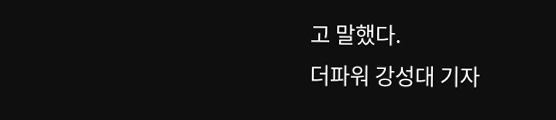고 말했다.
더파워 강성대 기자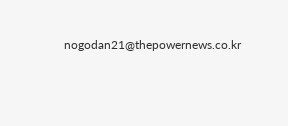nogodan21@thepowernews.co.kr